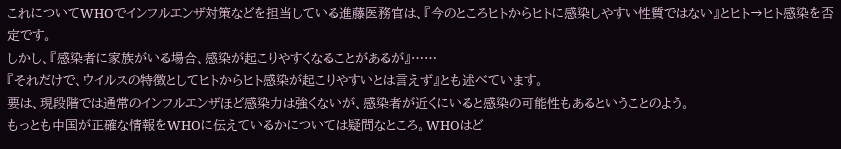これについてWHOでインフルエンザ対策などを担当している進藤医務官は、『今のところヒトからヒトに感染しやすい性質ではない』とヒト→ヒト感染を否定です。
しかし、『感染者に家族がいる場合、感染が起こりやすくなることがあるが』……
『それだけで、ウイルスの特徴としてヒトからヒト感染が起こりやすいとは言えず』とも述べています。
要は、現段階では通常のインフルエンザほど感染力は強くないが、感染者が近くにいると感染の可能性もあるということのよう。
もっとも中国が正確な情報をWHOに伝えているかについては疑問なところ。WHOはど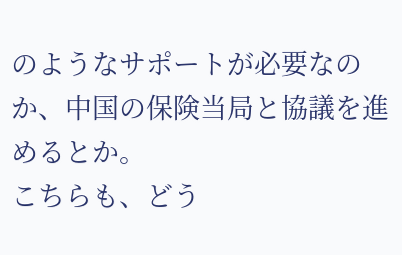のようなサポートが必要なのか、中国の保険当局と協議を進めるとか。
こちらも、どう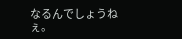なるんでしょうねぇ。